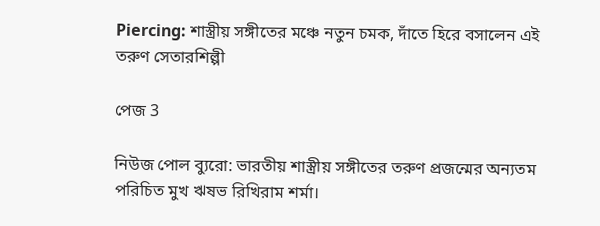Piercing: শাস্ত্রীয় সঙ্গীতের মঞ্চে নতুন চমক, দাঁতে হিরে বসালেন এই তরুণ সেতারশিল্পী

পেজ 3

নিউজ পোল ব্যুরো: ভারতীয় শাস্ত্রীয় সঙ্গীতের তরুণ প্রজন্মের অন্যতম পরিচিত মুখ ঋষভ রিখিরাম শর্মা।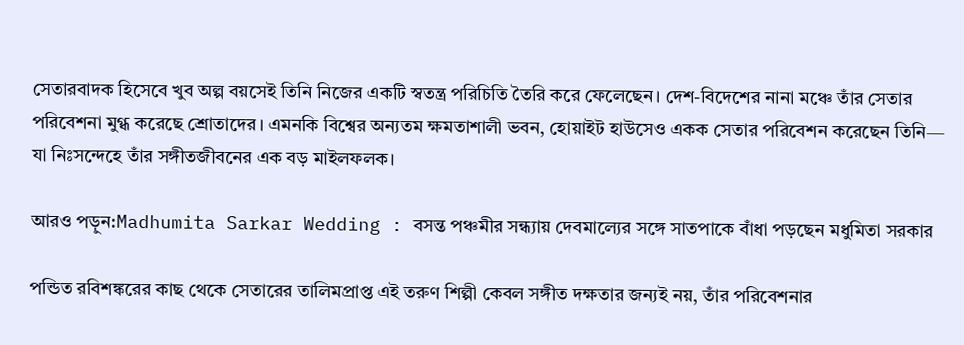সেতারবাদক হিসেবে খুব অল্প বয়সেই তিনি নিজের একটি স্বতন্ত্র পরিচিতি তৈরি করে ফেলেছেন। দেশ-বিদেশের নানা মঞ্চে তাঁর সেতার পরিবেশনা মুগ্ধ করেছে শ্রোতাদের। এমনকি বিশ্বের অন্যতম ক্ষমতাশালী ভবন, হোয়াইট হাউসেও একক সেতার পরিবেশন করেছেন তিনি— যা নিঃসন্দেহে তাঁর সঙ্গীতজীবনের এক বড় মাইলফলক।

আরও পড়ুন:Madhumita Sarkar Wedding : বসন্ত পঞ্চমীর সন্ধ্যায় দেবমাল্যের সঙ্গে সাতপাকে বাঁধা পড়ছেন মধুমিতা সরকার

পন্ডিত রবিশঙ্করের কাছ থেকে সেতারের তালিমপ্রাপ্ত এই তরুণ শিল্পী কেবল সঙ্গীত দক্ষতার জন্যই নয়, তাঁর পরিবেশনার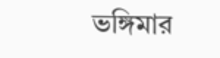ভঙ্গিমার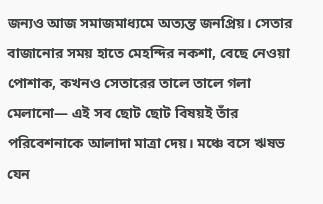জন্যও আজ সমাজমাধ্যমে অত্যন্ত জনপ্রিয়। সেতার বাজানোর সময় হাতে মেহন্দির নকশা, বেছে নেওয়া পোশাক, কখনও সেতারের তালে তালে গলা মেলানো— এই সব ছোট ছোট বিষয়ই তাঁর পরিবেশনাকে আলাদা মাত্রা দেয়। মঞ্চে বসে ঋষভ যেন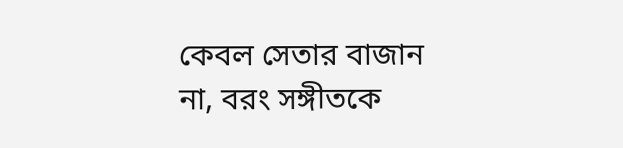কেবল সেতার বাজান না, বরং সঙ্গীতকে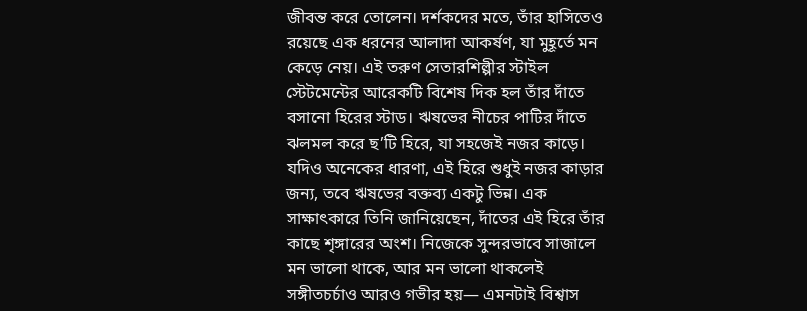জীবন্ত করে তোলেন। দর্শকদের মতে, তাঁর হাসিতেও রয়েছে এক ধরনের আলাদা আকর্ষণ, যা মুহূর্তে মন কেড়ে নেয়। এই তরুণ সেতারশিল্পীর স্টাইল স্টেটমেন্টের আরেকটি বিশেষ দিক হল তাঁর দাঁতে বসানো হিরের স্টাড। ঋষভের নীচের পাটির দাঁতে ঝলমল করে ছ’টি হিরে, যা সহজেই নজর কাড়ে। যদিও অনেকের ধারণা, এই হিরে শুধুই নজর কাড়ার জন্য, তবে ঋষভের বক্তব্য একটু ভিন্ন। এক সাক্ষাৎকারে তিনি জানিয়েছেন, দাঁতের এই হিরে তাঁর কাছে শৃঙ্গারের অংশ। নিজেকে সুন্দরভাবে সাজালে মন ভালো থাকে, আর মন ভালো থাকলেই সঙ্গীতচর্চাও আরও গভীর হয়— এমনটাই বিশ্বাস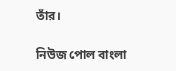তাঁর।

নিউজ পোল বাংলা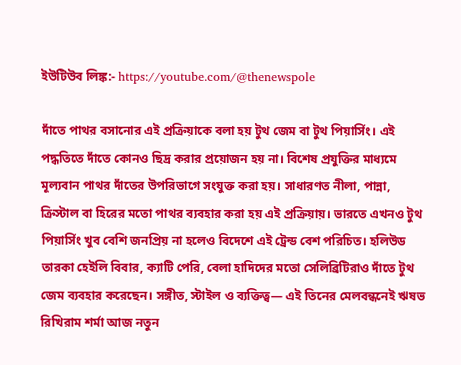ইউটিউব লিঙ্ক:- https://youtube.com/@thenewspole

দাঁতে পাথর বসানোর এই প্রক্রিয়াকে বলা হয় টুথ জেম বা টুথ পিয়ার্সিং। এই পদ্ধতিতে দাঁতে কোনও ছিদ্র করার প্রয়োজন হয় না। বিশেষ প্রযুক্তির মাধ্যমে মূল্যবান পাথর দাঁতের উপরিভাগে সংযুক্ত করা হয়। সাধারণত নীলা, পান্না, ক্রিস্টাল বা হিরের মতো পাথর ব্যবহার করা হয় এই প্রক্রিয়ায়। ভারতে এখনও টুথ পিয়ার্সিং খুব বেশি জনপ্রিয় না হলেও বিদেশে এই ট্রেন্ড বেশ পরিচিত। হলিউড তারকা হেইলি বিবার, ক্যাটি পেরি, বেলা হাদিদের মতো সেলিব্রিটিরাও দাঁতে টুথ জেম ব্যবহার করেছেন। সঙ্গীত, স্টাইল ও ব্যক্তিত্ব— এই তিনের মেলবন্ধনেই ঋষভ রিখিরাম শর্মা আজ নতুন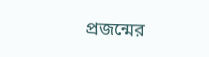প্রজন্মের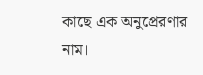কাছে এক অনুপ্রেরণার নাম।